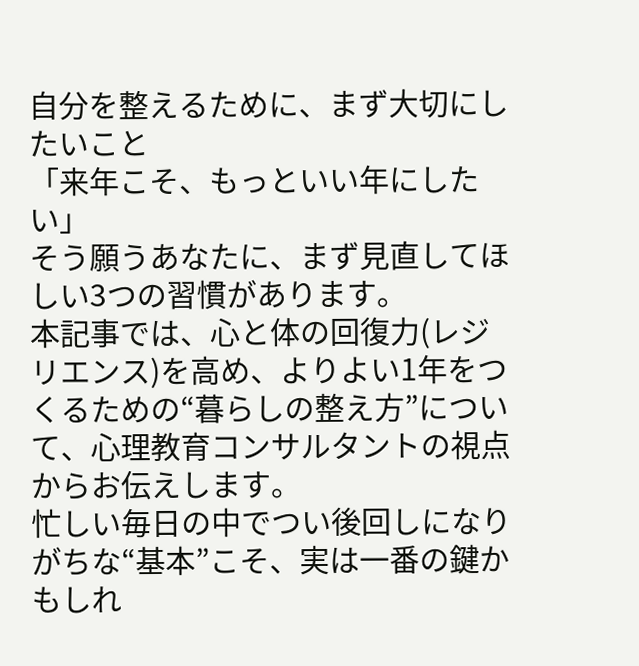自分を整えるために、まず大切にしたいこと
「来年こそ、もっといい年にしたい」
そう願うあなたに、まず見直してほしい3つの習慣があります。
本記事では、心と体の回復力(レジリエンス)を高め、よりよい1年をつくるための“暮らしの整え方”について、心理教育コンサルタントの視点からお伝えします。
忙しい毎日の中でつい後回しになりがちな“基本”こそ、実は一番の鍵かもしれ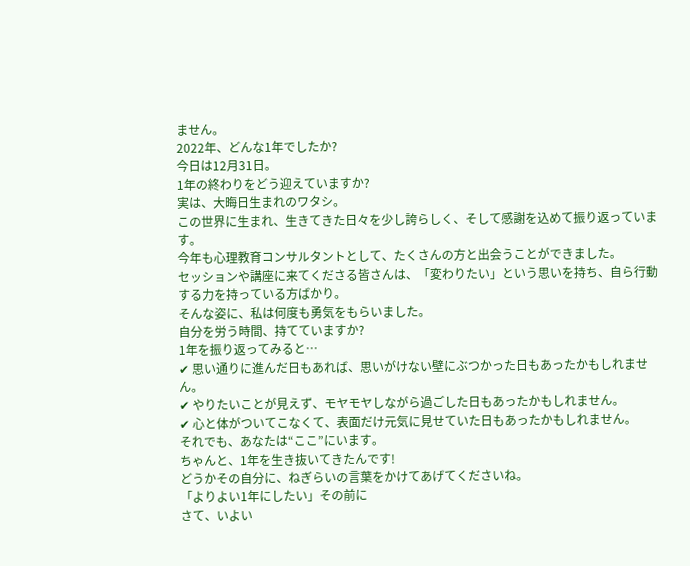ません。
2022年、どんな1年でしたか?
今日は12月31日。
1年の終わりをどう迎えていますか?
実は、大晦日生まれのワタシ。
この世界に生まれ、生きてきた日々を少し誇らしく、そして感謝を込めて振り返っています。
今年も心理教育コンサルタントとして、たくさんの方と出会うことができました。
セッションや講座に来てくださる皆さんは、「変わりたい」という思いを持ち、自ら行動する力を持っている方ばかり。
そんな姿に、私は何度も勇気をもらいました。
自分を労う時間、持てていますか?
1年を振り返ってみると…
✔ 思い通りに進んだ日もあれば、思いがけない壁にぶつかった日もあったかもしれません。
✔ やりたいことが見えず、モヤモヤしながら過ごした日もあったかもしれません。
✔ 心と体がついてこなくて、表面だけ元気に見せていた日もあったかもしれません。
それでも、あなたは“ここ”にいます。
ちゃんと、1年を生き抜いてきたんです!
どうかその自分に、ねぎらいの言葉をかけてあげてくださいね。
「よりよい1年にしたい」その前に
さて、いよい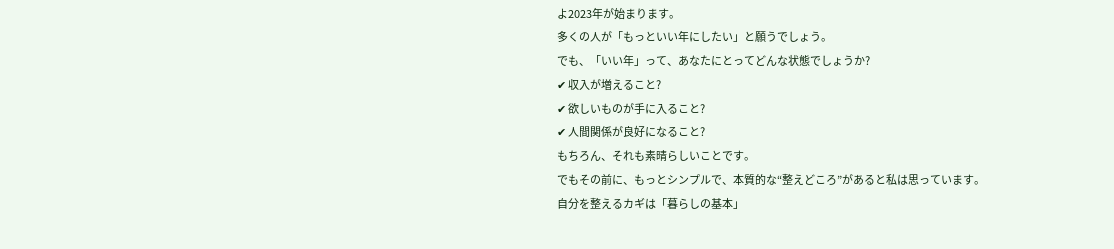よ2023年が始まります。
多くの人が「もっといい年にしたい」と願うでしょう。
でも、「いい年」って、あなたにとってどんな状態でしょうか?
✔ 収入が増えること?
✔ 欲しいものが手に入ること?
✔ 人間関係が良好になること?
もちろん、それも素晴らしいことです。
でもその前に、もっとシンプルで、本質的な“整えどころ”があると私は思っています。
自分を整えるカギは「暮らしの基本」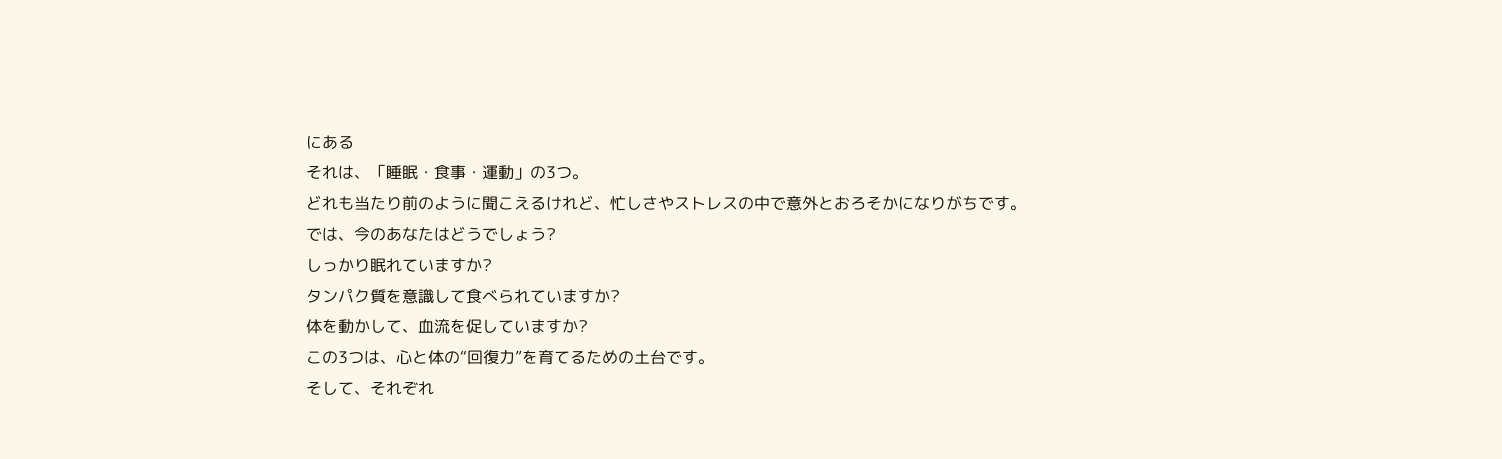にある
それは、「睡眠・食事・運動」の3つ。
どれも当たり前のように聞こえるけれど、忙しさやストレスの中で意外とおろそかになりがちです。
では、今のあなたはどうでしょう?
しっかり眠れていますか?
タンパク質を意識して食べられていますか?
体を動かして、血流を促していますか?
この3つは、心と体の“回復力”を育てるための土台です。
そして、それぞれ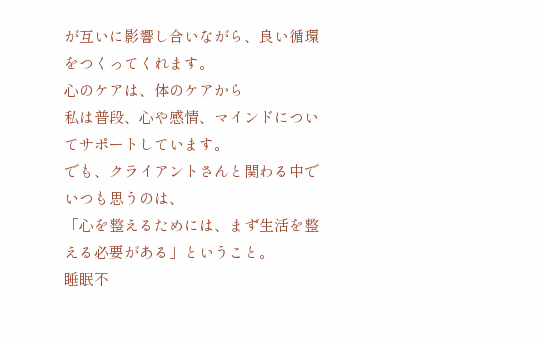が互いに影響し合いながら、良い循環をつくってくれます。
心のケアは、体のケアから
私は普段、心や感情、マインドについてサポートしています。
でも、クライアントさんと関わる中でいつも思うのは、
「心を整えるためには、まず生活を整える必要がある」ということ。
睡眠不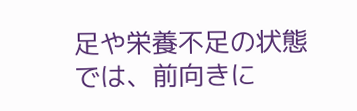足や栄養不足の状態では、前向きに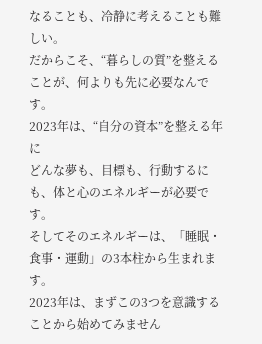なることも、冷静に考えることも難しい。
だからこそ、“暮らしの質”を整えることが、何よりも先に必要なんです。
2023年は、“自分の資本”を整える年に
どんな夢も、目標も、行動するにも、体と心のエネルギーが必要です。
そしてそのエネルギーは、「睡眠・食事・運動」の3本柱から生まれます。
2023年は、まずこの3つを意識することから始めてみません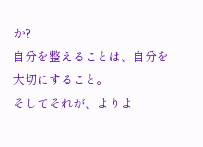か?
自分を整えることは、自分を大切にすること。
そしてそれが、よりよ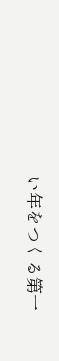い年をつくる第一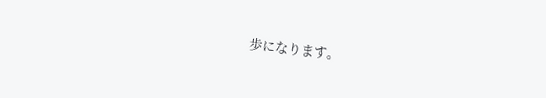歩になります。